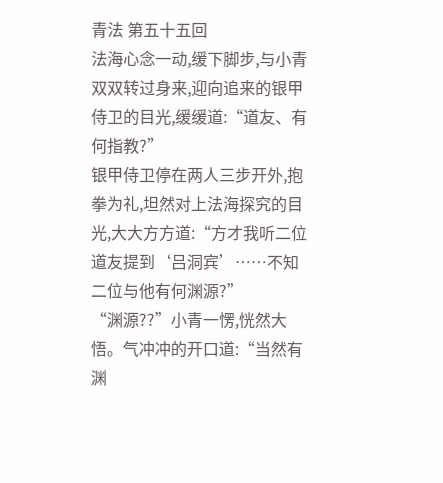青法 第五十五回
法海心念一动,缓下脚步,与小青双双转过身来,迎向追来的银甲侍卫的目光,缓缓道:“道友、有何指教?”
银甲侍卫停在两人三步开外,抱拳为礼,坦然对上法海探究的目光,大大方方道:“方才我听二位道友提到‘吕洞宾’……不知二位与他有何渊源?”
“渊源??”小青一愣,恍然大悟。气冲冲的开口道:“当然有渊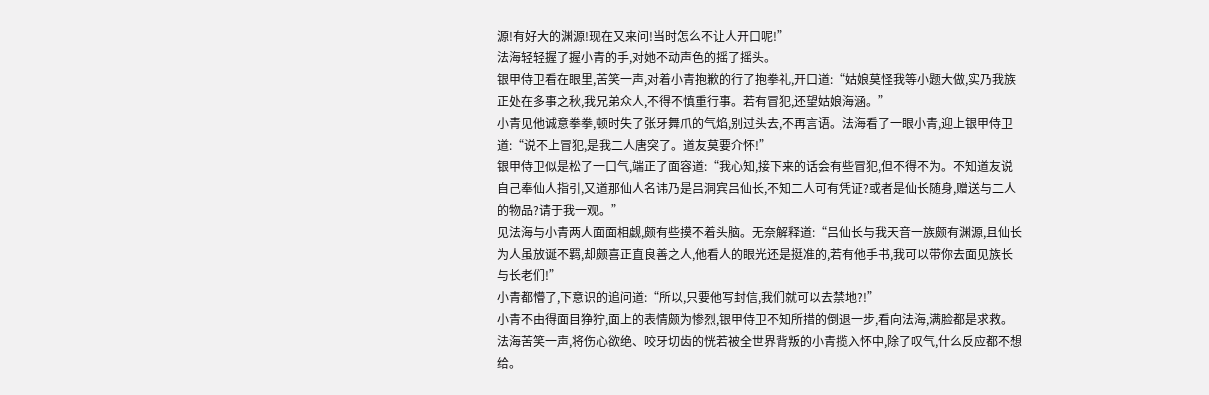源!有好大的渊源!现在又来问!当时怎么不让人开口呢!”
法海轻轻握了握小青的手,对她不动声色的摇了摇头。
银甲侍卫看在眼里,苦笑一声,对着小青抱歉的行了抱拳礼,开口道:“姑娘莫怪我等小题大做,实乃我族正处在多事之秋,我兄弟众人,不得不慎重行事。若有冒犯,还望姑娘海涵。”
小青见他诚意拳拳,顿时失了张牙舞爪的气焰,别过头去,不再言语。法海看了一眼小青,迎上银甲侍卫道:“说不上冒犯,是我二人唐突了。道友莫要介怀!”
银甲侍卫似是松了一口气,端正了面容道:“我心知,接下来的话会有些冒犯,但不得不为。不知道友说自己奉仙人指引,又道那仙人名讳乃是吕洞宾吕仙长,不知二人可有凭证?或者是仙长随身,赠送与二人的物品?请于我一观。”
见法海与小青两人面面相觑,颇有些摸不着头脑。无奈解释道:“吕仙长与我天音一族颇有渊源,且仙长为人虽放诞不羁,却颇喜正直良善之人,他看人的眼光还是挺准的,若有他手书,我可以带你去面见族长与长老们!”
小青都懵了,下意识的追问道:“所以,只要他写封信,我们就可以去禁地?!”
小青不由得面目狰狞,面上的表情颇为惨烈,银甲侍卫不知所措的倒退一步,看向法海,满脸都是求救。法海苦笑一声,将伤心欲绝、咬牙切齿的恍若被全世界背叛的小青揽入怀中,除了叹气,什么反应都不想给。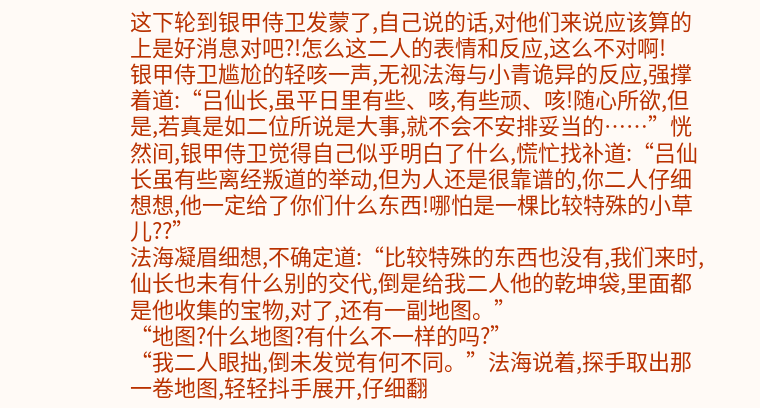这下轮到银甲侍卫发蒙了,自己说的话,对他们来说应该算的上是好消息对吧?!怎么这二人的表情和反应,这么不对啊!
银甲侍卫尴尬的轻咳一声,无视法海与小青诡异的反应,强撑着道:“吕仙长,虽平日里有些、咳,有些顽、咳!随心所欲,但是,若真是如二位所说是大事,就不会不安排妥当的……”恍然间,银甲侍卫觉得自己似乎明白了什么,慌忙找补道:“吕仙长虽有些离经叛道的举动,但为人还是很靠谱的,你二人仔细想想,他一定给了你们什么东西!哪怕是一棵比较特殊的小草儿??”
法海凝眉细想,不确定道:“比较特殊的东西也没有,我们来时,仙长也未有什么别的交代,倒是给我二人他的乾坤袋,里面都是他收集的宝物,对了,还有一副地图。”
“地图?什么地图?有什么不一样的吗?”
“我二人眼拙,倒未发觉有何不同。”法海说着,探手取出那一卷地图,轻轻抖手展开,仔细翻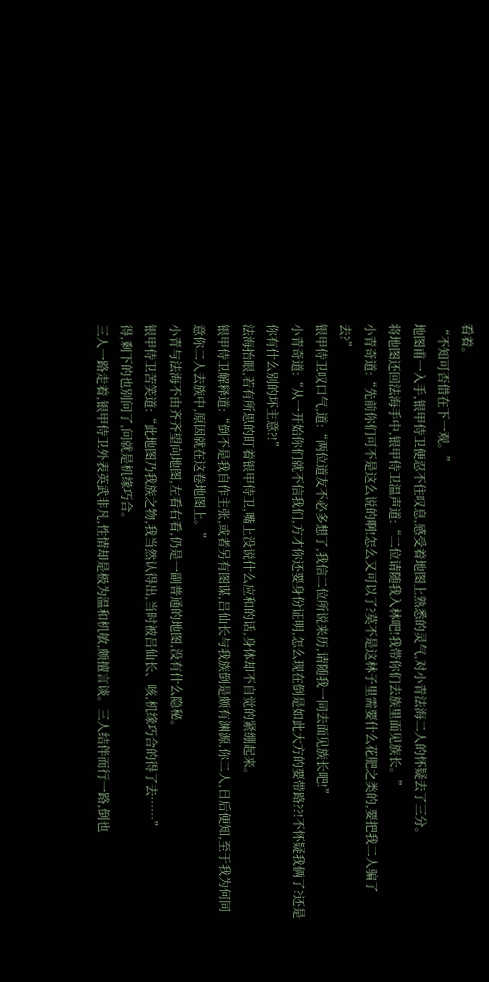看着。
“不知可否借在下一观。”
地图甫一入手,银甲侍卫便忍不住叹息,感受着地图上熟悉的灵气,对小青法海二人的怀疑去了三分。
将地图还回法海手中,银甲侍卫温声道:“二位请随我入林吧!我带你们去族里面见族长。”
小青奇道:“先前你们可不是这么说的啊!怎么又可以了?莫不是这林子里需要什么花肥之类的,要把我二人骗了去?”
银甲侍卫叹口气,道:“两位道友不必多想了,我信二位所说来历,请随我一同去面见族长吧!”
小青奇道:“从一开始你们就不信我们,方才你还要身份证明,怎么现在倒是如此大方的要带路??!不怀疑我俩了?还是你有什么别的坏主意?!”
法海抬眼,若有所思的盯着银甲侍卫,嘴上没说什么应和的话,身体却不自觉的紧绷起来。
银甲侍卫解释道:“倒不是我自作主张,或者另有图谋,吕仙长与我族倒是颇有渊源,你二人,日后便知,至于我为何同意你二人去族中,原因就在这卷地图上。”
小青与法海不由齐齐望向地图,左看右看,仍是一副普通的地图,没有什么隐秘。
银甲侍卫苦笑道:“此地图乃我族之物,我当然认得出,当时被吕仙长、咳,机缘巧合的得了去……”
得,剩下的也别问了,问就是机缘巧合。
三人一路走着,银甲侍卫外表英武非凡,性情却是极为温和机敏,颇擅言谈。三人结伴而行一路,倒也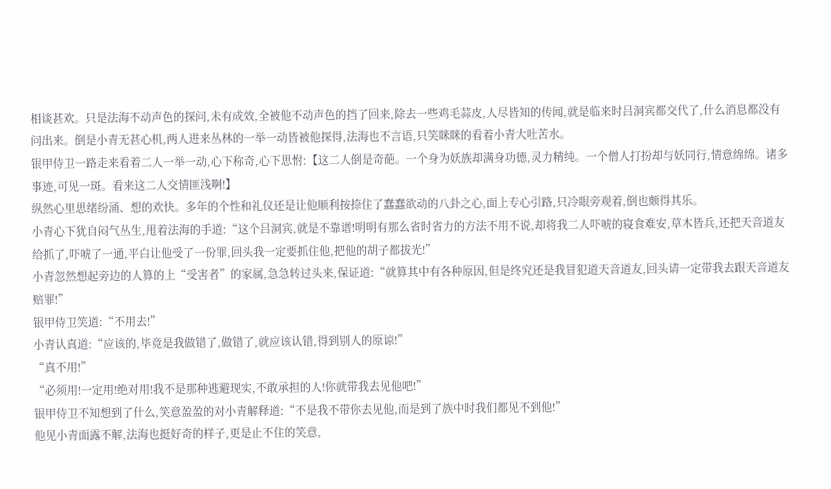相谈甚欢。只是法海不动声色的探问,未有成效,全被他不动声色的挡了回来,除去一些鸡毛蒜皮,人尽皆知的传闻,就是临来时吕洞宾都交代了,什么消息都没有问出来。倒是小青无甚心机,两人进来丛林的一举一动皆被他探得,法海也不言语,只笑眯眯的看着小青大吐苦水。
银甲侍卫一路走来看着二人一举一动,心下称奇,心下思㤔:【这二人倒是奇葩。一个身为妖族却满身功德,灵力精纯。一个僧人打扮却与妖同行,情意绵绵。诸多事迹,可见一斑。看来这二人交情匪浅啊!】
纵然心里思绪纷涌、想的欢快。多年的个性和礼仪还是让他顺利按捺住了蠢蠢欲动的八卦之心,面上专心引路,只冷眼旁观着,倒也颇得其乐。
小青心下犹自闷气丛生,甩着法海的手道:“这个吕洞宾,就是不靠谱!明明有那么省时省力的方法不用不说,却将我二人吓唬的寝食难安,草木皆兵,还把天音道友给抓了,吓唬了一通,平白让他受了一份罪,回头我一定要抓住他,把他的胡子都拔光!”
小青忽然想起旁边的人算的上“受害者”的家属,急急转过头来,保证道:“就算其中有各种原因,但是终究还是我冒犯道天音道友,回头请一定带我去跟天音道友赔罪!”
银甲侍卫笑道:“不用去!”
小青认真道:“应该的,毕竟是我做错了,做错了,就应该认错,得到别人的原谅!”
“真不用!”
“必须用!一定用!绝对用!我不是那种逃避现实,不敢承担的人!你就带我去见他吧!”
银甲侍卫不知想到了什么,笑意盈盈的对小青解释道:“不是我不带你去见他,而是到了族中时我们都见不到他!”
他见小青面露不解,法海也挺好奇的样子,更是止不住的笑意,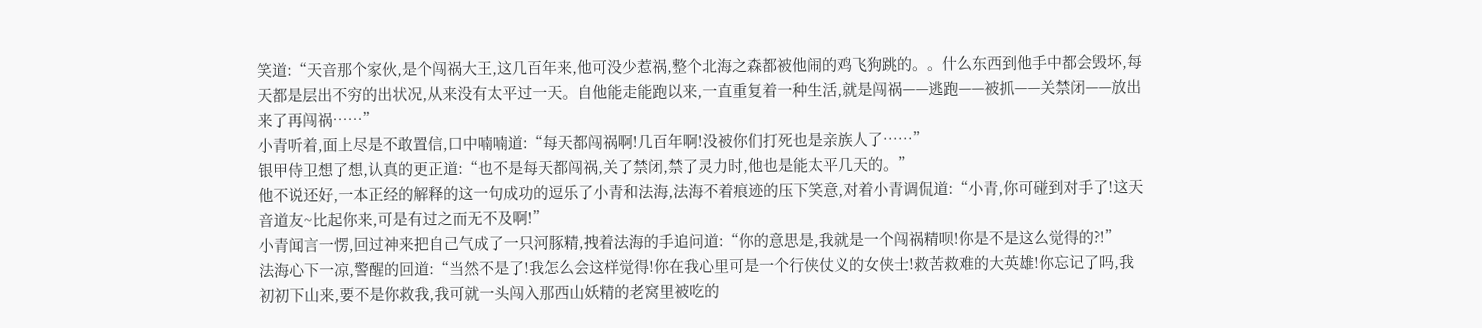笑道:“天音那个家伙,是个闯祸大王,这几百年来,他可没少惹祸,整个北海之森都被他闹的鸡飞狗跳的。。什么东西到他手中都会毁坏,每天都是层出不穷的出状况,从来没有太平过一天。自他能走能跑以来,一直重复着一种生活,就是闯祸——逃跑——被抓——关禁闭——放出来了再闯祸……”
小青听着,面上尽是不敢置信,口中喃喃道:“每天都闯祸啊!几百年啊!没被你们打死也是亲族人了……”
银甲侍卫想了想,认真的更正道:“也不是每天都闯祸,关了禁闭,禁了灵力时,他也是能太平几天的。”
他不说还好,一本正经的解释的这一句成功的逗乐了小青和法海,法海不着痕迹的压下笑意,对着小青调侃道:“小青,你可碰到对手了!这天音道友~比起你来,可是有过之而无不及啊!”
小青闻言一愣,回过神来把自己气成了一只河豚精,拽着法海的手追问道:“你的意思是,我就是一个闯祸精呗!你是不是这么觉得的?!”
法海心下一凉,警醒的回道:“当然不是了!我怎么会这样觉得!你在我心里可是一个行侠仗义的女侠士!救苦救难的大英雄!你忘记了吗,我初初下山来,要不是你救我,我可就一头闯入那西山妖精的老窝里被吃的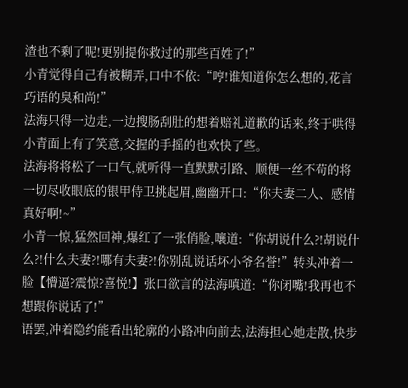渣也不剩了呢!更别提你救过的那些百姓了!”
小青觉得自己有被糊弄,口中不依:“哼!谁知道你怎么想的,花言巧语的臭和尚!”
法海只得一边走,一边搜肠刮肚的想着赔礼道歉的话来,终于哄得小青面上有了笑意,交握的手摇的也欢快了些。
法海将将松了一口气,就听得一直默默引路、顺便一丝不苟的将一切尽收眼底的银甲侍卫挑起眉,幽幽开口:“你夫妻二人、感情真好啊!~”
小青一惊,猛然回神,爆红了一张俏脸,嚷道:“你胡说什么?!胡说什么?!什么夫妻?!哪有夫妻?!你别乱说话坏小爷名誉!”转头冲着一脸【懵逼?震惊?喜悦!】张口欲言的法海嗔道:“你闭嘴!我再也不想跟你说话了!”
语罢,冲着隐约能看出轮廓的小路冲向前去,法海担心她走散,快步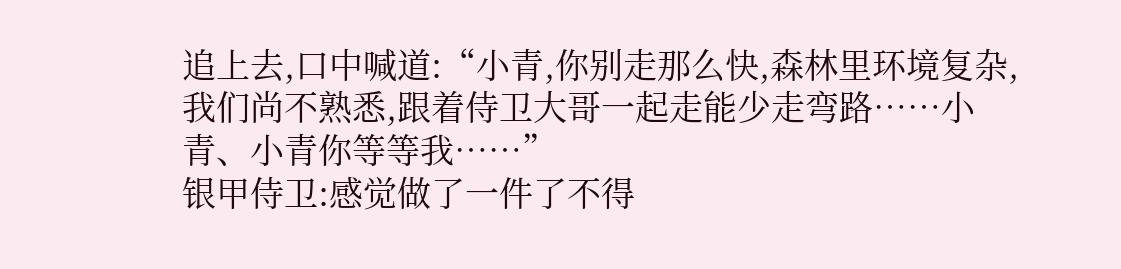追上去,口中喊道:“小青,你别走那么快,森林里环境复杂,我们尚不熟悉,跟着侍卫大哥一起走能少走弯路……小青、小青你等等我……”
银甲侍卫:感觉做了一件了不得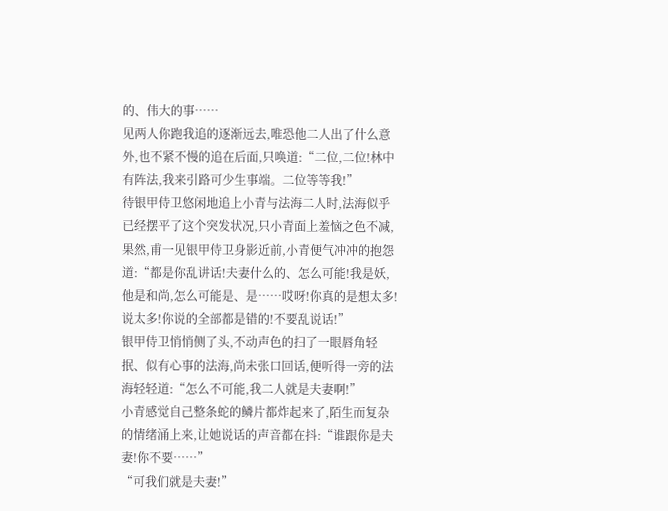的、伟大的事……
见两人你跑我追的逐渐远去,唯恐他二人出了什么意外,也不紧不慢的追在后面,只唤道:“二位,二位!林中有阵法,我来引路可少生事端。二位等等我!”
待银甲侍卫悠闲地追上小青与法海二人时,法海似乎已经摆平了这个突发状况,只小青面上羞恼之色不减,果然,甫一见银甲侍卫身影近前,小青便气冲冲的抱怨道:“都是你乱讲话!夫妻什么的、怎么可能!我是妖,他是和尚,怎么可能是、是……哎呀!你真的是想太多!说太多!你说的全部都是错的!不要乱说话!”
银甲侍卫悄悄侧了头,不动声色的扫了一眼唇角轻抿、似有心事的法海,尚未张口回话,便听得一旁的法海轻轻道:“怎么不可能,我二人就是夫妻啊!”
小青感觉自己整条蛇的鳞片都炸起来了,陌生而复杂的情绪涌上来,让她说话的声音都在抖:“谁跟你是夫妻!你不要……”
“可我们就是夫妻!”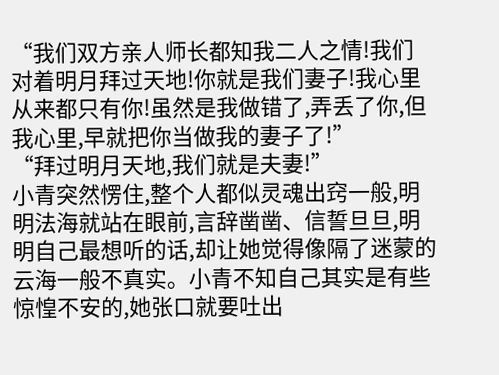“我们双方亲人师长都知我二人之情!我们对着明月拜过天地!你就是我们妻子!我心里从来都只有你!虽然是我做错了,弄丢了你,但我心里,早就把你当做我的妻子了!”
“拜过明月天地,我们就是夫妻!”
小青突然愣住,整个人都似灵魂出窍一般,明明法海就站在眼前,言辞凿凿、信誓旦旦,明明自己最想听的话,却让她觉得像隔了迷蒙的云海一般不真实。小青不知自己其实是有些惊惶不安的,她张口就要吐出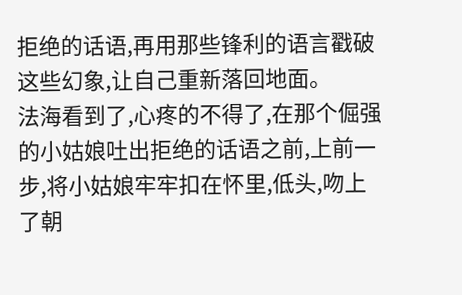拒绝的话语,再用那些锋利的语言戳破这些幻象,让自己重新落回地面。
法海看到了,心疼的不得了,在那个倔强的小姑娘吐出拒绝的话语之前,上前一步,将小姑娘牢牢扣在怀里,低头,吻上了朝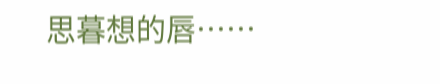思暮想的唇……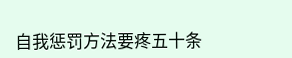自我惩罚方法要疼五十条